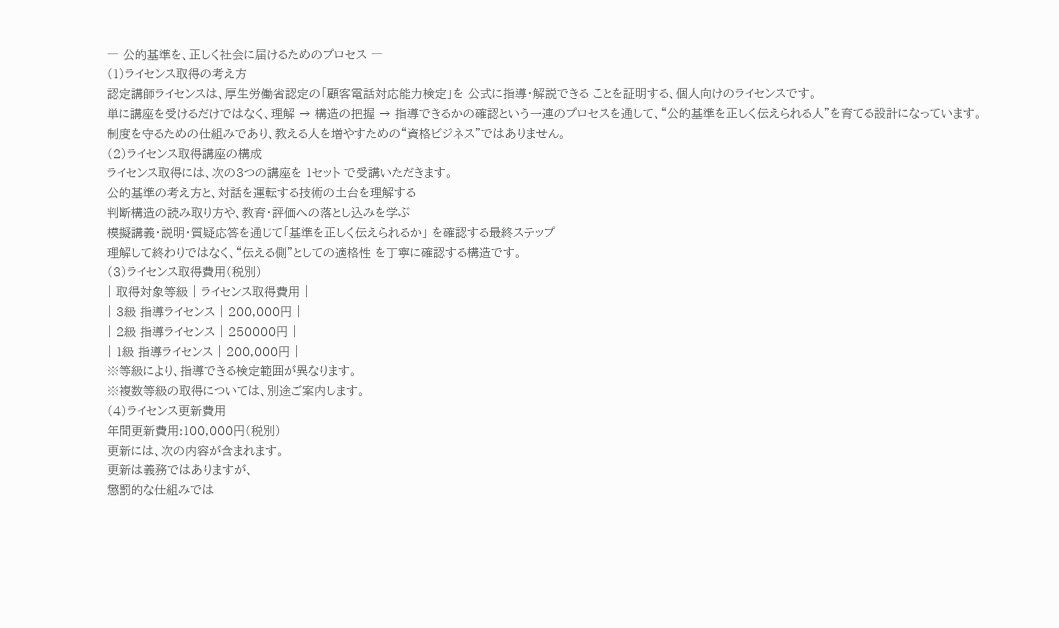― 公的基準を、正しく社会に届けるためのプロセス ―
(1)ライセンス取得の考え方
認定講師ライセンスは、厚生労働省認定の「顧客電話対応能力検定」を 公式に指導・解説できる ことを証明する、個人向けのライセンスです。
単に講座を受けるだけではなく、理解 → 構造の把握 → 指導できるかの確認という一連のプロセスを通して、“公的基準を正しく伝えられる人”を育てる設計になっています。
制度を守るための仕組みであり、教える人を増やすための“資格ビジネス”ではありません。
(2)ライセンス取得講座の構成
ライセンス取得には、次の3つの講座を 1セット で受講いただきます。
公的基準の考え方と、対話を運転する技術の土台を理解する
判断構造の読み取り方や、教育・評価への落とし込みを学ぶ
模擬講義・説明・質疑応答を通じて「基準を正しく伝えられるか」 を確認する最終ステップ
理解して終わりではなく、“伝える側”としての適格性 を丁寧に確認する構造です。
(3)ライセンス取得費用(税別)
| 取得対象等級 | ライセンス取得費用 |
| 3級 指導ライセンス | 200,000円 |
| 2級 指導ライセンス | 250000円 |
| 1級 指導ライセンス | 200,000円 |
※等級により、指導できる検定範囲が異なります。
※複数等級の取得については、別途ご案内します。
(4)ライセンス更新費用
年間更新費用:100,000円(税別)
更新には、次の内容が含まれます。
更新は義務ではありますが、
懲罰的な仕組みでは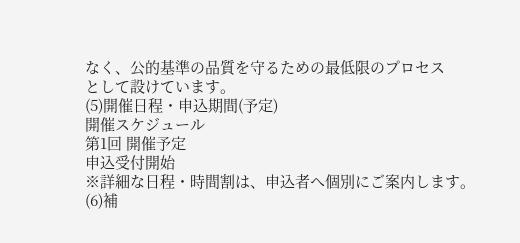なく、公的基準の品質を守るための最低限のプロセス
として設けています。
(5)開催日程・申込期間(予定)
開催スケジュール
第1回 開催予定
申込受付開始
※詳細な日程・時間割は、申込者へ個別にご案内します。
(6)補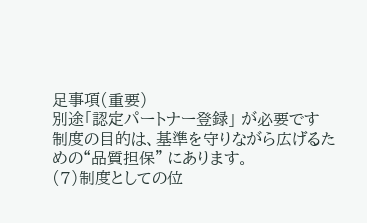足事項(重要)
別途「認定パートナー登録」 が必要です
制度の目的は、基準を守りながら広げるための“品質担保” にあります。
(7)制度としての位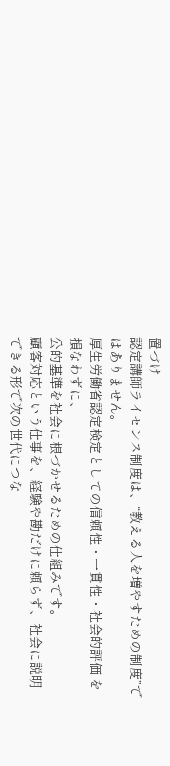置づけ
認定講師ライセンス制度は、“教える人を増やすための制度”ではありません。
厚生労働省認定検定としての信頼性・一貫性・社会的評価 を損なわずに、
公的基準を社会に根づかせるための仕組みです。
顧客対応という仕事を、経験や勘だけに頼らず、社会に説明できる形で次の世代につな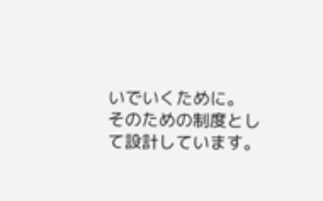いでいくために。
そのための制度として設計しています。